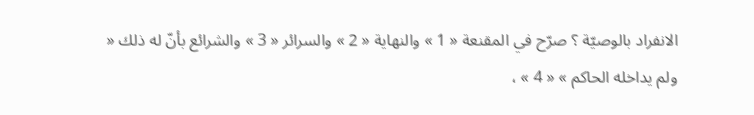الانفراد بالوصيّة ؟ صرّح في المقنعة « 1 » والنهاية « 2 » والسرائر « 3 » والشرائع بأنّ له ذلك « ولم يداخله الحاكم » « 4 » ،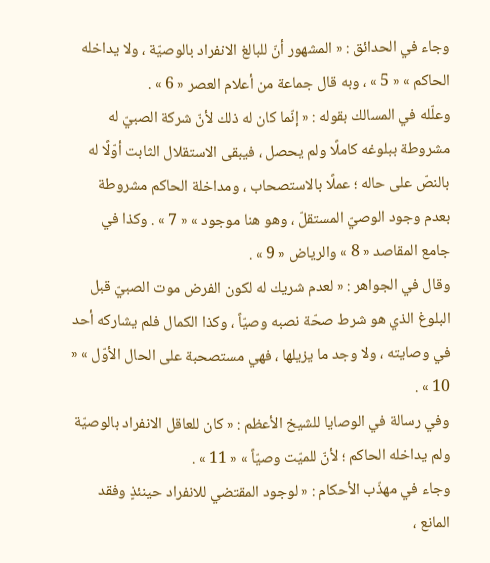وجاء في الحدائق : « المشهور أنّ للبالغ الانفراد بالوصيّة ، ولا يداخله الحاكم » « 5 » ، وبه قال جماعة من أعلام العصر « 6 » .
وعلّله في المسالك بقوله : « إنّما كان له ذلك لأنّ شركة الصبيّ له مشروطة ببلوغه كاملًا ولم يحصل ، فيبقى الاستقلال الثابت أوّلًا له بالنصّ على حاله ؛ عملًا بالاستصحاب ، ومداخلة الحاكم مشروطة بعدم وجود الوصيّ المستقلّ ، وهو هنا موجود » « 7 » . وكذا في جامع المقاصد « 8 » والرياض « 9 » .
وقال في الجواهر : « لعدم شريك له لكون الفرض موت الصبيّ قبل البلوغ الذي هو شرط صحّة نصبه وصيّاً ، وكذا الكمال فلم يشاركه أحد في وصايته ، ولا وجد ما يزيلها ، فهي مستصحبة على الحال الأوّل » « 10 » .
وفي رسالة في الوصايا للشيخ الأعظم : « كان للعاقل الانفراد بالوصيّة ولم يداخله الحاكم ؛ لأنّ للميّت وصيّاً » « 11 » .
وجاء في مهذّب الأحكام : « لوجود المقتضي للانفراد حينئذٍ وفقد المانع ،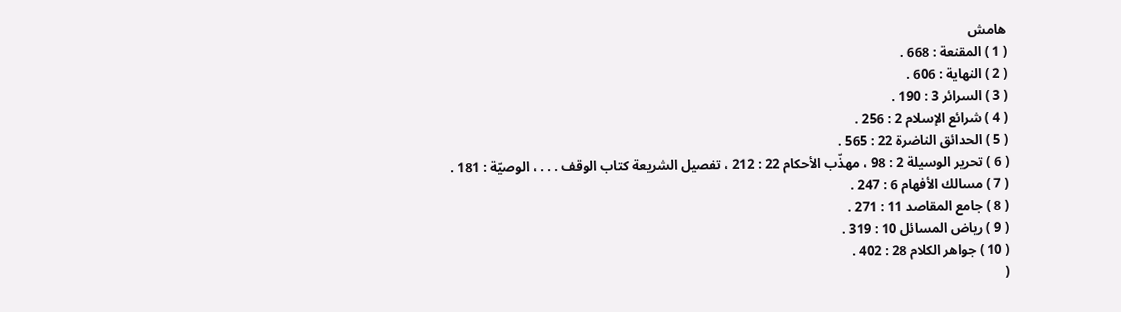هامش
( 1 ) المقنعة : 668 .
( 2 ) النهاية : 606 .
( 3 ) السرائر 3 : 190 .
( 4 ) شرائع الإسلام 2 : 256 .
( 5 ) الحدائق الناضرة 22 : 565 .
( 6 ) تحرير الوسيلة 2 : 98 ، مهذّب الأحكام 22 : 212 ، تفصيل الشريعة كتاب الوقف . . . ، الوصيّة : 181 .
( 7 ) مسالك الأفهام 6 : 247 .
( 8 ) جامع المقاصد 11 : 271 .
( 9 ) رياض المسائل 10 : 319 .
( 10 ) جواهر الكلام 28 : 402 .
(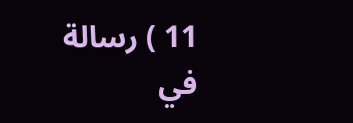11 ) رسالة في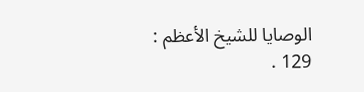الوصايا للشيخ الأعظم : 129 .